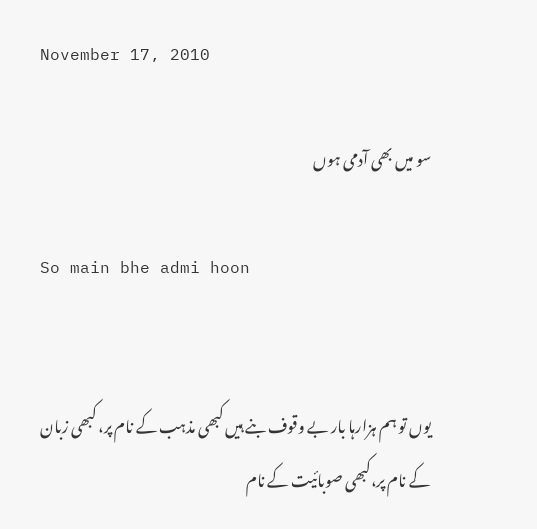November 17, 2010

سو میں بھی آدمی ہوں

So main bhe admi hoon


یوں تو ہم ہزارہا بار بے وقوف بنے ہیں کبھی مذہب کے نام پر، کبھی زبان کے نام پر،کبھی صوبائیت کے نام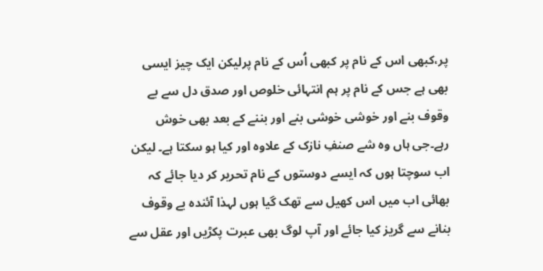پر،کبھی اس کے نام پر کبھی اُس کے نام پرلیکن ایک چیز ایسی بھی ہے جس کے نام پر ہم انتہائی خلوص اور صدق دل سے بے وقوف بنے اور خوشی خوشی بنے اور بننے کے بعد بھی خوش رہے۔جی ہاں وہ شے صنفِ نازک کے علاوہ اور کیا ہو سکتا ہے۔ لیکن اب سوچتا ہوں کہ ایسے دوستوں کے نام تحریر کر دیا جائے کہ بھائی اب میں اس کھیل سے تھک گیا ہوں لہذا آئندہ بے وقوف بنانے سے گریز کیا جائے اور آپ لوگ بھی عبرت پکڑیں اور عقل سے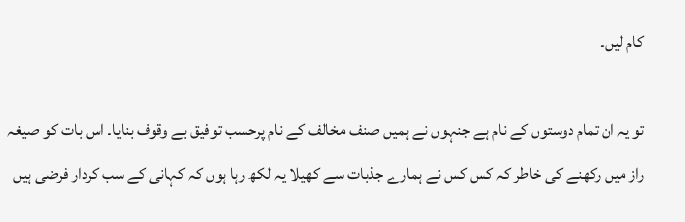کام لیں۔

تو یہ ان تمام دوستوں کے نام ہے جنہوں نے ہمیں صنف مخالف کے نام پرحسب توفیق بے وقوف بنایا۔ اس بات کو صیغہ راز میں رکھنے کی خاطر کہ کس کس نے ہمارے جذبات سے کھیلا یہ لکھ رہا ہوں کہ کہانی کے سب کردار فرضی ہیں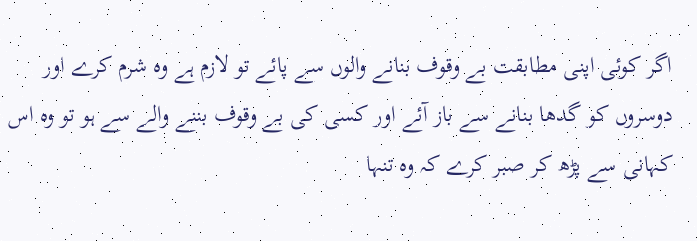اگر کوئی اپنی مطابقت بے وقوف بنانے والوں سے پائے تو لازم ہے وہ شرم کرے اور دوسروں کو گدھا بنانے سے باز آئے اور کسی کی بے وقوف بننے والے سے ہو تو وہ اس کہانی سے پڑھ کر صبر کرے کہ وہ تنہا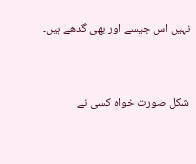نہیں اس جیسے اور بھی گدھے ہیں۔


شکل صورت خواہ کسی نے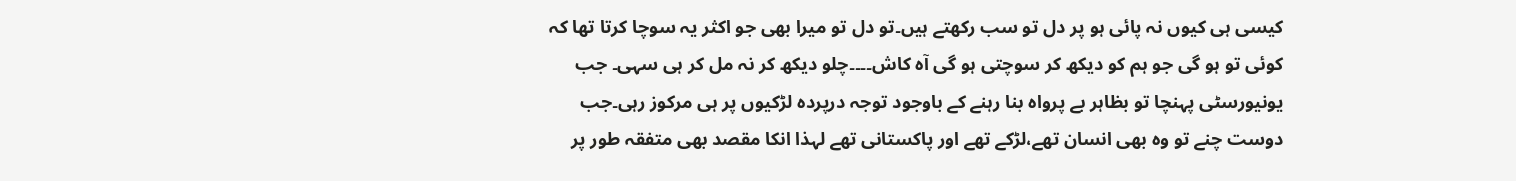کیسی ہی کیوں نہ پائی ہو پر دل تو سب رکھتے ہیں۔تو دل تو میرا بھی جو اکثر یہ سوچا کرتا تھا کہ کوئی تو ہو گی جو ہم کو دیکھ کر سوچتی ہو گی آہ کاش۔۔۔۔چلو دیکھ کر نہ مل کر ہی سہی۔ جب یونیورسٹی پہنچا تو بظاہر بے پرواہ بنا رہنے کے باوجود توجہ درپردہ لڑکیوں پر ہی مرکوز رہی۔جب دوست چنے تو وہ بھی انسان تھے،لڑکے تھے اور پاکستانی تھے لہذا انکا مقصد بھی متفقہ طور پر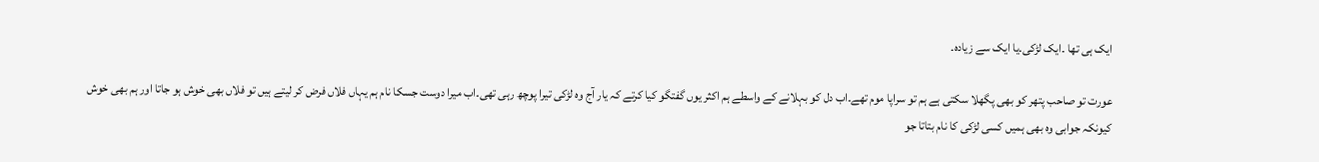ایک ہی تھا ۔ایک لڑکی۔یا ایک سے زیادہ۔

عورت تو صاحب پتھر کو بھی پگھلا سکتی ہے ہم تو سراپا موم تھے۔اب دل کو بہلانے کے واسطے ہم اکثر یوں گفتگو کیا کرتے کہ یار آج وہ لڑکی تیرا پوچھ رہی تھی۔اب میرا دوست جسکا نام ہم یہاں فلاں فرض کر لیتے ہیں تو فلاں بھی خوش ہو جاتا اور ہم بھی خوش کیونکہ جوابی وہ بھی ہمیں کسی لڑکی کا نام بتاتا جو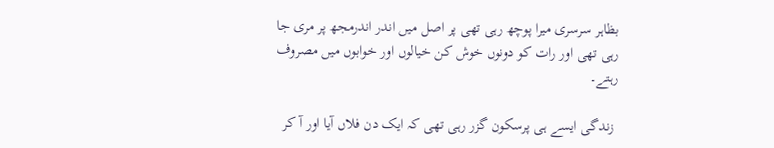بظاہر سرسری میرا پوچھ رہی تھی پر اصل میں اندر اندرمجھ پر مری جا رہی تھی اور رات کو دونوں خوش کن خیالوں اور خوابوں میں مصروف رہتے۔

 زندگی ایسے ہی پرسکون گزر رہی تھی کہ ایک دن فلاں آیا اور آ کر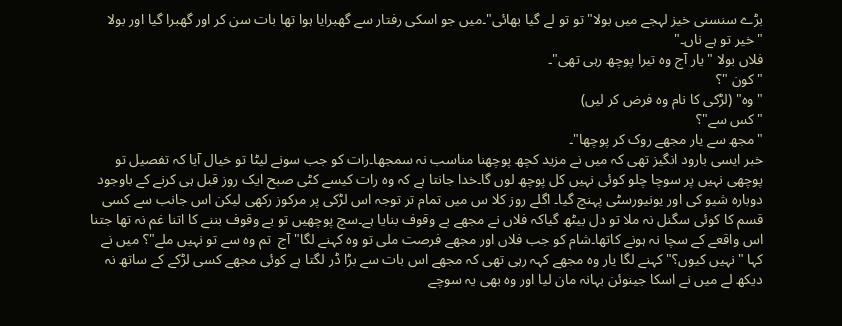بڑے سنسنی خیز لہجے میں بولا"تو تو لے گیا بھائی"۔میں جو اسکی رفتار سے گھبرایا ہوا تھا بات سن کر اور گھبرا گیا اور بولا "خیر تو ہے ناں۔"
فلاں بولا "یار آج وہ تیرا پوچھ رہی تھی"۔
"کون "؟
"وہ" (لڑکی کا نام وہ فرض کر لیں)
"کس سے"؟
"مجھ سے یار مجھے روک کر پوچھا"۔
خبر ایسی بارود انگیز تھی کہ میں نے مزید کچھ پوچھنا مناسب نہ سمجھا۔رات کو جب سونے لیٹا تو خیال آیا کہ تفصیل تو پوچھی نہیں پر سوچا چلو کوئی نہیں کل پوچھ لوں گا۔خدا جانتا ہے کہ وہ رات کیسے کٹی صبح ایک روز قبل ہی کرنے کے باوجود دوبارہ شیو کی اور یونیورسٹی پہنچ گیا۔ اگلے روز کلا س میں تمام تر توجہ اس لڑکی پر مرکوز رکھی لیکن اس جانب سے کسی قسم کا کوئی سگنل نہ ملا تو دل بیٹھ گیاکہ فلاں نے مجھے بے وقوف بنایا ہے۔سچ پوچھیں تو بے وقوف بننے کا اتنا غم نہ تھا جتنا اس واقعے کے سچا نہ ہونے کاتھا۔شام کو جب فلاں اور مجھے فرصت ملی تو وہ کہنے لگا" آج  تم وہ سے تو نہیں ملے"؟ میں نے کہا "نہیں کیوں؟" کہنے لگا یار وہ مجھے کہہ رہی تھی کہ مجھے اس بات سے بڑا ڈر لگتا ہے کوئی مجھے کسی لڑکے کے ساتھ نہ دیکھ لے میں نے اسکا جینوئن بہانہ مان لیا اور وہ بھی یہ سوچے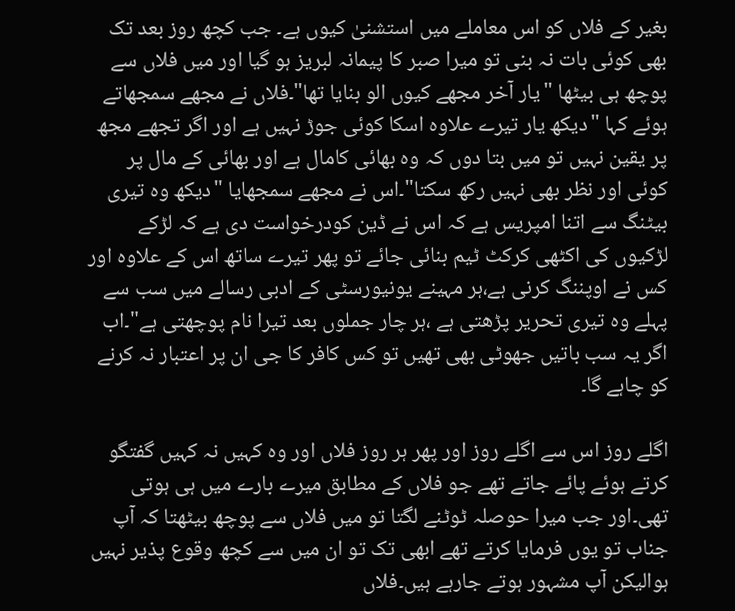بغیر کے فلاں کو اس معاملے میں استشنیٰ کیوں ہے۔ جب کچھ روز بعد تک بھی کوئی بات نہ بنی تو میرا صبر کا پیمانہ لبریز ہو گیا اور میں فلاں سے پوچھ ہی بیٹھا "یار آخر مجھے کیوں الو بنایا تھا"۔فلاں نے مجھے سمجھاتے ہوئے کہا "دیکھ یار تیرے علاوہ اسکا کوئی جوڑ نہیں ہے اور اگر تجھے مجھ پر یقین نہیں تو میں بتا دوں کہ وہ بھائی کامال ہے اور بھائی کے مال پر کوئی اور نظر بھی نہیں رکھ سکتا"۔اس نے مجھے سمجھایا "دیکھ وہ تیری بیٹنگ سے اتنا امپریس ہے کہ اس نے ڈین کودرخواست دی ہے کہ لڑکے لڑکیوں کی اکٹھی کرکٹ ٹیم بنائی جائے تو پھر تیرے ساتھ اس کے علاوہ اور کس نے اوپننگ کرنی ہے،ہر مہینے یونیورسٹی کے ادبی رسالے میں سب سے پہلے وہ تیری تحریر پڑھتی ہے ،ہر چار جملوں بعد تیرا نام پوچھتی ہے"۔اب اگر یہ سب باتیں جھوٹی بھی تھیں تو کس کافر کا جی ان پر اعتبار نہ کرنے کو چاہے گا۔

اگلے روز اس سے اگلے روز اور پھر ہر روز فلاں اور وہ کہیں نہ کہیں گفتگو کرتے ہوئے پائے جاتے تھے جو فلاں کے مطابق میرے بارے میں ہی ہوتی تھی۔اور جب میرا حوصلہ ٹوٹنے لگتا تو میں فلاں سے پوچھ بیٹھتا کہ آپ جناب تو یوں فرمایا کرتے تھے ابھی تک تو ان میں سے کچھ وقوع پذیر نہیں ہوالیکن آپ مشہور ہوتے جارہے ہیں۔فلاں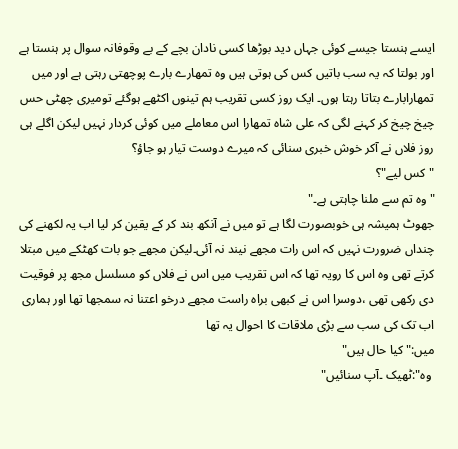ایسے ہنستا جیسے کوئی جہاں دید بوڑھا کسی نادان بچے کے بے وقوفانہ سوال پر ہنستا ہے اور بولتا کہ یہ سب باتیں کس کی ہوتی ہیں وہ تمھارے بارے پوچھتی رہتی ہے اور میں تمھارابارے بتاتا رہتا ہوں۔ ایک روز کسی تقریب ہم تینوں اکٹھے ہوگئے تومیری چھٹی حس چیخ چیخ کر کہنے لگی کہ علی شاہ تمھارا اس معاملے میں کوئی کردار نہیں لیکن اگلے ہی روز فلاں نے آکر خوش خبری سنائی کہ میرے دوست تیار ہو جاؤ؟
"کس لیے"؟
"وہ تم سے ملنا چاہتی ہے۔"
جھوٹ ہمیشہ ہی خوبصورت لگا ہے تو میں نے آنکھ بند کر کے یقین کر لیا اب یہ لکھنے کی چنداں ضرورت نہیں کہ اس رات مجھے نیند نہ آئی۔لیکن مجھے جو بات کھٹکے میں مبتلا کرتے تھی وہ اس کا رویہ تھا کہ اس تقریب میں اس نے فلاں کو مسلسل مجھ پر فوقیت دی رکھی تھی ،دوسرا اس نے کبھی براہ راست مجھے درخو اعتنا نہ سمجھا تھا اور ہماری اب تک کی سب سے بڑی ملاقات کا احوال یہ تھا
میں:"کیا حال ہیں"
 وہ":ٹھیک ۔آپ سنائیں"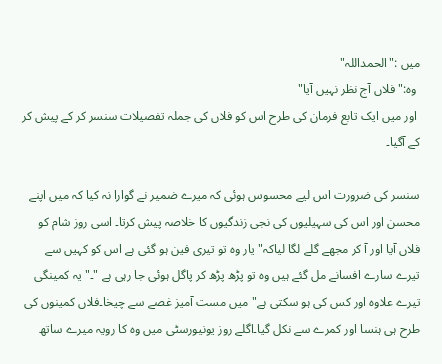میں :"الحمداللہ"
 وہ:"فلاں آج نظر نہیں آیا"
 اور میں ایک تابع فرمان کی طرح اس کو فلاں کی جملہ تفصیلات سنسر کر کے پیش کر کے آگیا۔

سنسر کی ضرورت اس لیے محسوس ہوئی کہ میرے ضمیر نے گوارا نہ کیا کہ میں اپنے محسن اور اس کی سہیلیوں کی نجی زندگیوں کا خلاصہ پیش کرتا۔ اسی روز شام کو فلاں آیا اور آ کر مجھے گلے لگا لیاکہ" یار وہ تو تیری فین ہو گئی ہے اس کو کہیں سے تیرے سارے افسانے مل گئے ہیں وہ تو پڑھ پڑھ کر پاگل ہوئی جا رہی ہے "۔"یہ کمینگی تیرے علاوہ اور کس کی ہو سکتی ہے" میں مست آمیز غصے سے چیخا۔فلاں کمینوں کی طرح ہی ہنسا اور کمرے سے نکل گیا۔اگلے روز یونیورسٹی میں وہ کا رویہ میرے ساتھ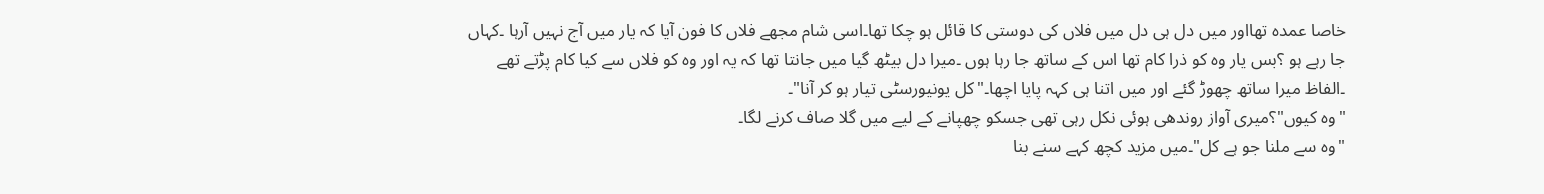خاصا عمدہ تھااور میں دل ہی دل میں فلاں کی دوستی کا قائل ہو چکا تھا۔اسی شام مجھے فلاں کا فون آیا کہ یار میں آج نہیں آرہا ۔کہاں جا رہے ہو ؟بس یار وہ کو ذرا کام تھا اس کے ساتھ جا رہا ہوں ۔میرا دل بیٹھ گیا میں جانتا تھا کہ یہ اور وہ کو فلاں سے کیا کام پڑتے تھے ۔الفاظ میرا ساتھ چھوڑ گئے اور میں اتنا ہی کہہ پایا اچھا۔"کل یونیورسٹی تیار ہو کر آنا"۔
"وہ کیوں"؟میری آواز روندھی ہوئی نکل رہی تھی جسکو چھپانے کے لیے میں گلا صاف کرنے لگا۔
"وہ سے ملنا جو ہے کل"۔میں مزید کچھ کہے سنے بنا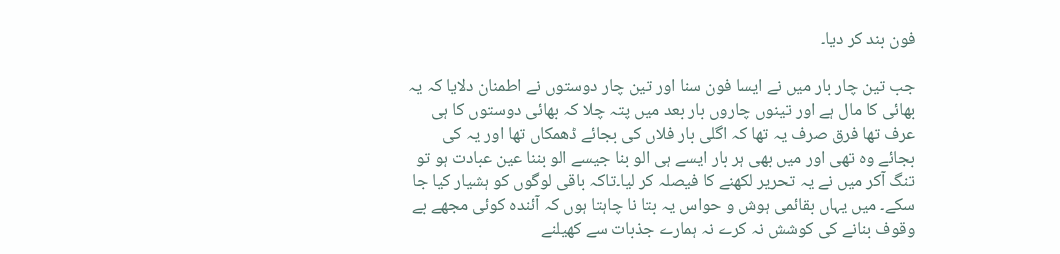فون بند کر دیا۔

جب تین چار بار میں نے ایسا فون سنا اور تین چار دوستوں نے اطمنان دلایا کہ یہ بھائی کا مال ہے اور تینوں چاروں بار بعد میں پتہ چلا کہ بھائی دوستوں کا ہی عرف تھا فرق صرف یہ تھا کہ اگلی بار فلاں کی بجائے ڈھمکاں تھا اور یہ کی بجائے وہ تھی اور میں بھی ہر بار ایسے ہی الو بنا جیسے الو بننا عین عبادت ہو تو تنگ آکر میں نے یہ تحریر لکھنے کا فیصلہ کر لیا۔تاکہ باقی لوگوں کو ہشیار کیا جا سکے۔ میں یہاں بقائمی ہوش و حواس یہ بتا نا چاہتا ہوں کہ آئندہ کوئی مجھے بے وقوف بنانے کی کوشش نہ کرے نہ ہمارے جذبات سے کھیلنے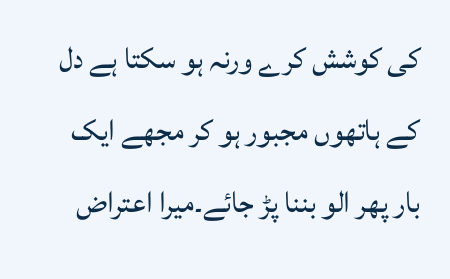کی کوشش کرے ورنہ ہو سکتا ہے دل کے ہاتھوں مجبور ہو کر مجھے ایک بار پھر الو بننا پڑ جائے۔میرا اعتراض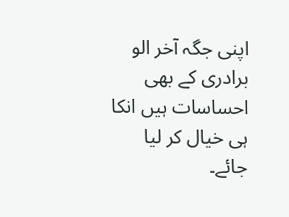اپنی جگہ آخر الو برادری کے بھی احساسات ہیں انکا ہی خیال کر لیا جائے۔